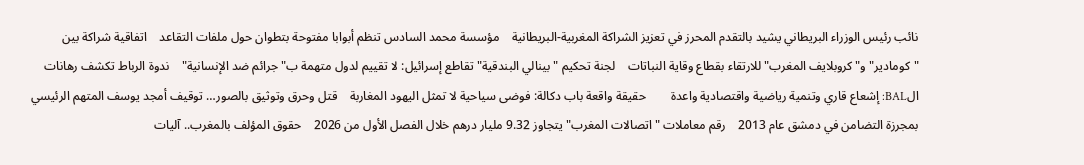نائب رئيس الوزراء البريطاني يشيد بالتقدم المحرز في تعزيز الشراكة المغربية-البريطانية    مؤسسة محمد السادس تنظم أبوابا مفتوحة بتطوان حول ملفات التقاعد    اتفاقية شراكة بين "كومادير" و"كروبلايف المغرب" للارتقاء بقطاع وقاية النباتات    لجنة تحكيم "بينالي البندقية" تقاطع إسرائيل: لا تقييم لدول متهمة ب"جرائم ضد الإنسانية"    ندوة الرباط تكشف رهانات الBAL: إشعاع قاري وتنمية رياضية واقتصادية واعدة        حقيقة واقعة باب دكالة: فوضى سياحية لا تمثل اليهود المغاربة    قتل وحرق وتوثيق بالصور… توقيف أمجد يوسف المتهم الرئيسي بمجرزة التضامن في دمشق عام 2013    رقم معاملات "اتصالات المغرب" يتجاوز 9.32 مليار درهم خلال الفصل الأول من 2026    حقوق المؤلف بالمغرب.. آليات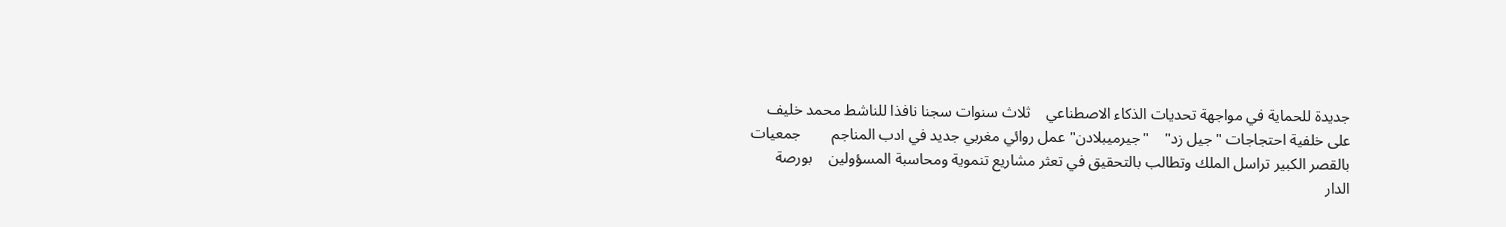جديدة للحماية في مواجهة تحديات الذكاء الاصطناعي    ثلاث سنوات سجنا نافذا للناشط محمد خليف على خلفية احتجاجات "جيل زد"    "جيرميبلادن" عمل روائي مغربي جديد في ادب المناجم        جمعيات بالقصر الكبير تراسل الملك وتطالب بالتحقيق في تعثر مشاريع تنموية ومحاسبة المسؤولين    بورصة الدار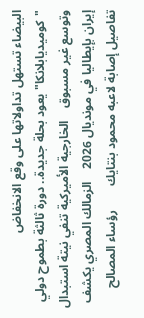البيضاء تستهل تداولاتها على وقع الانخفاض    "كوميديابلانكا" يعود بحلة جديدة.. دورة ثالثة بطموح دولي وتوسع غير مسبوق    الخارجية الأميركية تنفي نيتة استبدال إيران بإيطاليا في مونديال 2026    الزمالك المصري يكشف تفاصيل إصابة لاعبه محمود بنتايك        رؤساء المصالح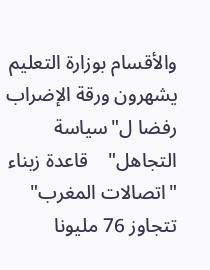والأقسام بوزارة التعليم يشهرون ورقة الإضراب رفضا ل"سياسة التجاهل"    قاعدة زبناء "اتصالات المغرب" تتجاوز 76 مليونا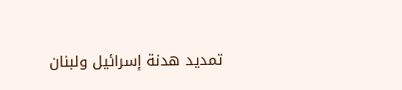تمديد هدنة إسرائيل ولبنان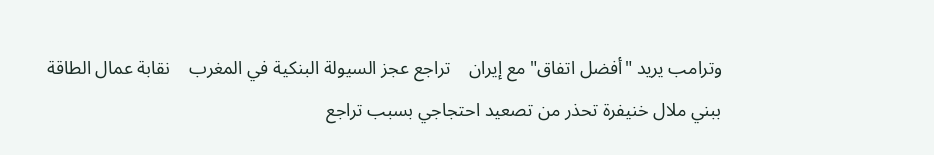وترامب يريد "أفضل اتفاق" مع إيران    تراجع عجز السيولة البنكية في المغرب    نقابة عمال الطاقة ببني ملال خنيفرة تحذر من تصعيد احتجاجي بسبب تراجع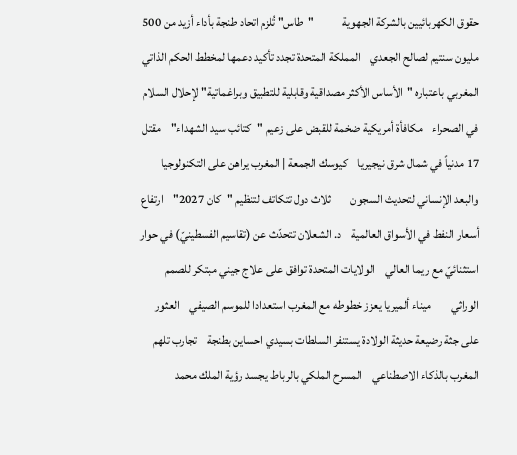حقوق الكهربائيين بالشركة الجهوية            "طاس" تُلزم اتحاد طنجة بأداء أزيد من 500 مليون سنتيم لصالح الجعدي    المملكة المتحدة تجدد تأكيد دعمها لمخطط الحكم الذاتي المغربي باعتباره "الأساس الأكثر مصداقية وقابلية للتطبيق وبراغماتية" لإحلال السلام في الصحراء    مكافأة أمريكية ضخمة للقبض على زعيم "كتائب سيد الشهداء"    مقتل 17 مدنياً في شمال شرق نيجيريا    كيوسك الجمعة | المغرب يراهن على التكنولوجيا والبعد الإنساني لتحديث السجون        ثلاث دول تتكاتف لتنظيم "كان 2027"    ارتفاع أسعار النفط في الأسواق العالمية    د. الشعلان تتحدّث عن (تقاسيم الفسطينيّ) في حوار استثنائيّ مع ريما العالي    الولايات المتحدة توافق على علاج جيني مبتكر للصمم الوراثي        ميناء ألميريا يعزز خطوطه مع المغرب استعدادا للموسم الصيفي    العثور على جثة رضيعة حديثة الولادة يستنفر السلطات بسيدي احساين بطنجة    تجارب تلهم المغرب بالذكاء الاصطناعي    المسرح الملكي بالرباط يجسد رؤية الملك محمد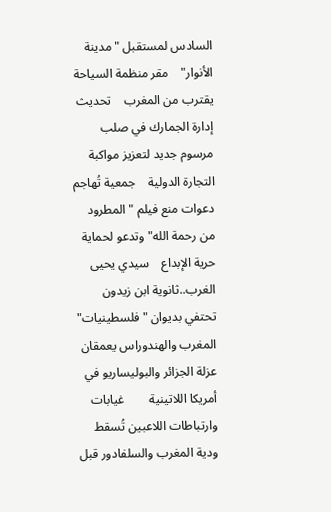السادس لمستقبل "مدينة الأنوار"    مقر منظمة السياحة يقترب من المغرب    تحديث إدارة الجمارك في صلب مرسوم جديد لتعزيز مواكبة التجارة الدولية    جمعية تُهاجم دعوات منع فيلم "المطرود من رحمة الله" وتدعو لحماية حرية الإبداع    سيدي يحيى الغرب..ثانوية ابن زيدون تحتفي بديوان "فلسطينيات"    المغرب والهندوراس يعمقان عزلة الجزائر والبوليساريو في أمريكا اللاتينية        غيابات وارتباطات اللاعبين تُسقط ودية المغرب والسلفادور قبل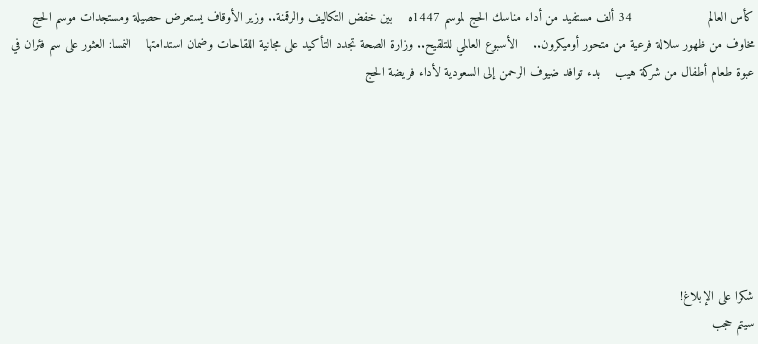كأس العالم                    34 ألف مستفيد من أداء مناسك الحج لموسم 1447ه    بين خفض التكاليف والرقمنة.. وزير الأوقاف يستعرض حصيلة ومستجدات موسم الحج    مخاوف من ظهور سلالة فرعية من متحور أوميكرون..    الأسبوع العالمي للتلقيح.. وزارة الصحة تجدد التأكيد على مجانية اللقاحات وضمان استدامتها    النمسا: العثور على سم فئران في عبوة طعام أطفال من شركة هيب    بدء توافد ضيوف الرحمن إلى السعودية لأداء فريضة الحج







شكرا على الإبلاغ!
سيتم حجب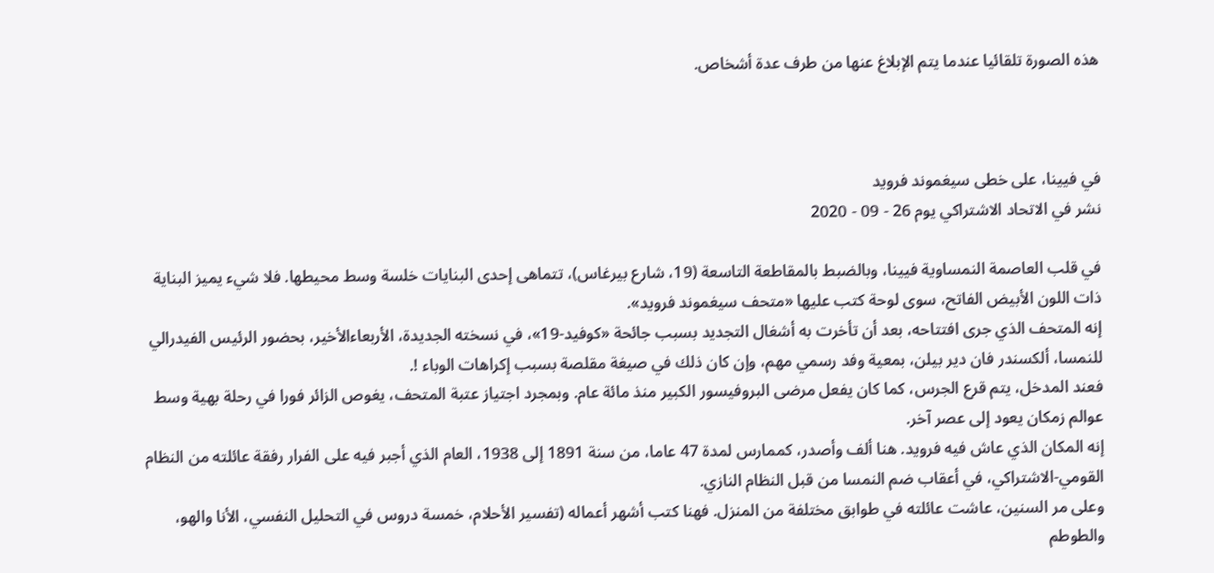هذه الصورة تلقائيا عندما يتم الإبلاغ عنها من طرف عدة أشخاص.



في فيينا، على خطى سيغموند فرويد
نشر في الاتحاد الاشتراكي يوم 26 - 09 - 2020

في قلب العاصمة النمساوية فيينا، وبالضبط بالمقاطعة التاسعة (19، شارع بيرغاس)، تتماهى إحدى البنايات خلسة وسط محيطها. فلا شيء يميز البناية ذات اللون الأبيض الفاتح، سوى لوحة كتب عليها «متحف سيغموند فرويد».
إنه المتحف الذي جرى افتتاحه، بعد أن تأخرت به أشغال التجديد بسبب جائحة «كوفيد-19»، في نسخته الجديدة، الأربعاءالأخير، بحضور الرئيس الفيدرالي للنمسا، ألكسندر فان دير بيلن، بمعية وفد رسمي مهم، وإن كان ذلك في صيغة مقلصة بسبب إكراهات الوباء !.
فعند المدخل، يتم قرع الجرس، كما كان يفعل مرضى البروفيسور الكبير منذ مائة عام. وبمجرد اجتياز عتبة المتحف، يغوص الزائر فورا في رحلة بهية وسط عوالم زمكان يعود إلى عصر آخر.
إنه المكان الذي عاش فيه فرويد. هنا ألف وأصدر، كممارس لمدة 47 عاما، من سنة 1891 إلى 1938، العام الذي أجبر فيه على الفرار رفقة عائلته من النظام القومي-الاشتراكي، في أعقاب ضم النمسا من قبل النظام النازي.
وعلى مر السنين، عاشت عائلته في طوابق مختلفة من المنزل. فهنا كتب أشهر أعماله (تفسير الأحلام، خمسة دروس في التحليل النفسي، الأنا والهو، والطوطم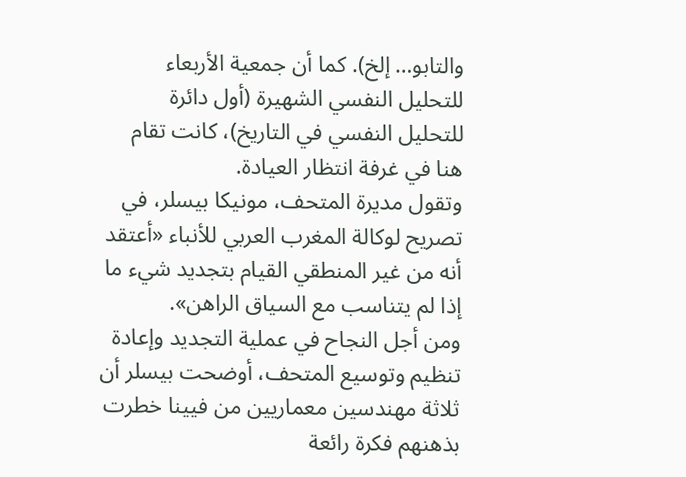والتابو… إلخ). كما أن جمعية الأربعاء للتحليل النفسي الشهيرة (أول دائرة للتحليل النفسي في التاريخ)، كانت تقام هنا في غرفة انتظار العيادة.
وتقول مديرة المتحف، مونيكا بيسلر، في تصريح لوكالة المغرب العربي للأنباء «أعتقد أنه من غير المنطقي القيام بتجديد شيء ما إذا لم يتناسب مع السياق الراهن».
ومن أجل النجاح في عملية التجديد وإعادة تنظيم وتوسيع المتحف، أوضحت بيسلر أن ثلاثة مهندسين معماريين من فيينا خطرت بذهنهم فكرة رائعة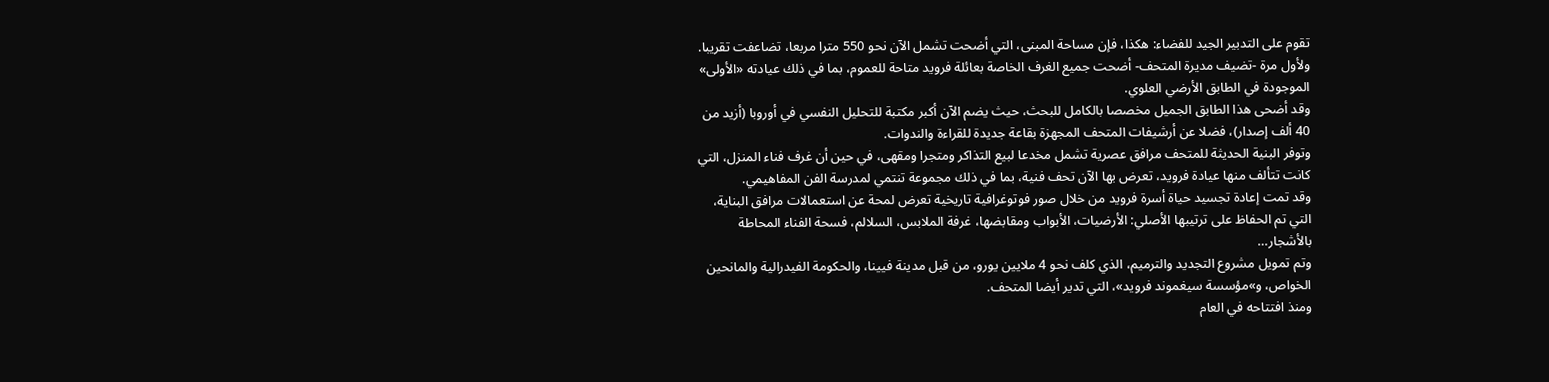تقوم على التدبير الجيد للفضاء: هكذا، فإن مساحة المبنى، التي أضحت تشمل الآن نحو 550 مترا مربعا، تضاعفت تقريبا.
ولأول مرة -تضيف مديرة المتحف- أضحت جميع الغرف الخاصة بعائلة فرويد متاحة للعموم، بما في ذلك عيادته «الأولى» الموجودة في الطابق الأرضي العلوي.
وقد أضحى هذا الطابق الجميل مخصصا بالكامل للبحث، حيث يضم الآن أكبر مكتبة للتحليل النفسي في أوروبا (أزيد من 40 ألف إصدار)، فضلا عن أرشيفات المتحف المجهزة بقاعة جديدة للقراءة والندوات.
وتوفر البنية الحديثة للمتحف مرافق عصرية تشمل مخدعا لبيع التذاكر ومتجرا ومقهى، في حين أن غرف فناء المنزل، التي كانت تتألف منها عيادة فرويد، تعرض بها الآن تحف فنية، بما في ذلك مجموعة تنتمي لمدرسة الفن المفاهيمي.
وقد تمت إعادة تجسيد حياة أسرة فرويد من خلال صور فوتوغرافية تاريخية تعرض لمحة عن استعمالات مرافق البناية، التي تم الحفاظ على ترتيبها الأصلي: الأرضيات، الأبواب ومقابضها، غرفة الملابس، السلالم، فسحة الفناء المحاطة بالأشجار…
وتم تمويل مشروع التجديد والترميم، الذي كلف نحو 4 ملايين يورو، من قبل مدينة فيينا، والحكومة الفيدرالية والمانحين الخواص، و»مؤسسة سيغموند فرويد»، التي تدير أيضا المتحف.
ومنذ افتتاحه في العام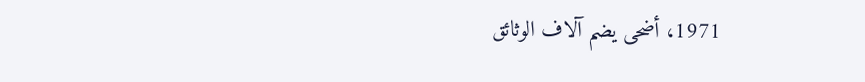1971، أضحى يضم آلاف الوثائق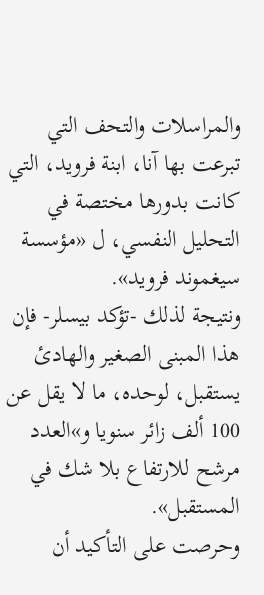والمراسلات والتحف التي تبرعت بها آنا، ابنة فرويد، التي كانت بدورها مختصة في التحليل النفسي، ل «مؤسسة سيغموند فرويد».
ونتيجة لذلك -تؤكد بيسلر- فإن هذا المبنى الصغير والهادئ يستقبل، لوحده، ما لا يقل عن 100 ألف زائر سنويا و»العدد مرشح للارتفاع بلا شك في المستقبل».
وحرصت على التأكيد أن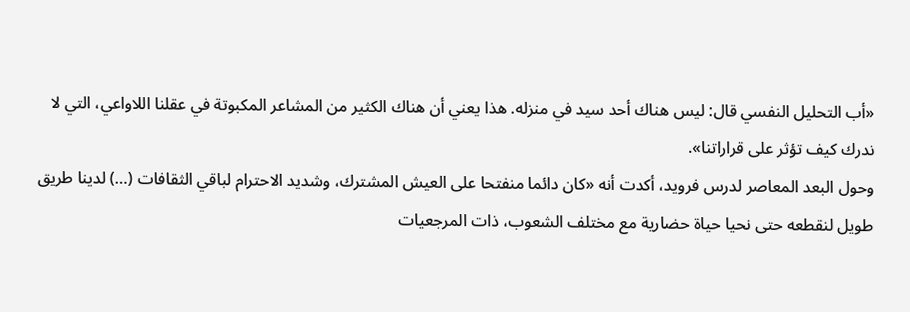«أب التحليل النفسي قال: ليس هناك أحد سيد في منزله. هذا يعني أن هناك الكثير من المشاعر المكبوتة في عقلنا اللاواعي، التي لا ندرك كيف تؤثر على قراراتنا».
وحول البعد المعاصر لدرس فرويد، أكدت أنه «كان دائما منفتحا على العيش المشترك، وشديد الاحترام لباقي الثقافات (…) لدينا طريق طويل لنقطعه حتى نحيا حياة حضارية مع مختلف الشعوب، ذات المرجعيات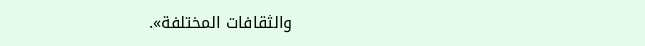والثقافات المختلفة».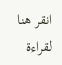انقر هنا لقراءة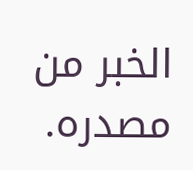الخبر من مصدره.